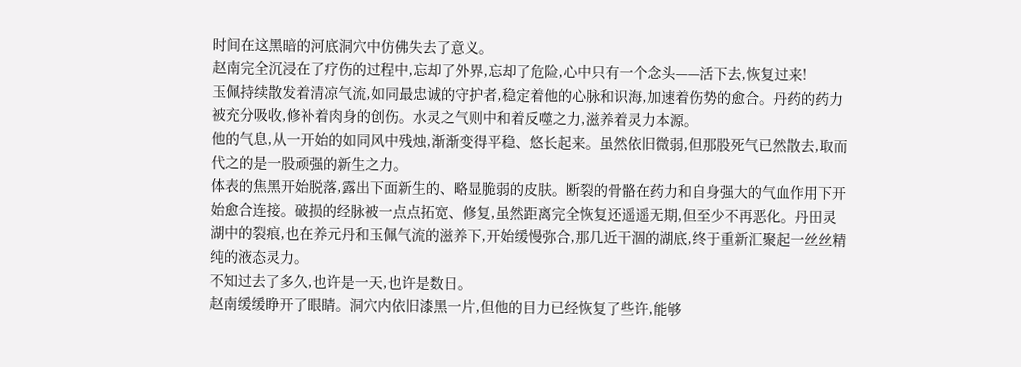时间在这黑暗的河底洞穴中仿佛失去了意义。
赵南完全沉浸在了疗伤的过程中,忘却了外界,忘却了危险,心中只有一个念头——活下去,恢复过来!
玉佩持续散发着清凉气流,如同最忠诚的守护者,稳定着他的心脉和识海,加速着伤势的愈合。丹药的药力被充分吸收,修补着肉身的创伤。水灵之气则中和着反噬之力,滋养着灵力本源。
他的气息,从一开始的如同风中残烛,渐渐变得平稳、悠长起来。虽然依旧微弱,但那股死气已然散去,取而代之的是一股顽强的新生之力。
体表的焦黑开始脱落,露出下面新生的、略显脆弱的皮肤。断裂的骨骼在药力和自身强大的气血作用下开始愈合连接。破损的经脉被一点点拓宽、修复,虽然距离完全恢复还遥遥无期,但至少不再恶化。丹田灵湖中的裂痕,也在养元丹和玉佩气流的滋养下,开始缓慢弥合,那几近干涸的湖底,终于重新汇聚起一丝丝精纯的液态灵力。
不知过去了多久,也许是一天,也许是数日。
赵南缓缓睁开了眼睛。洞穴内依旧漆黑一片,但他的目力已经恢复了些许,能够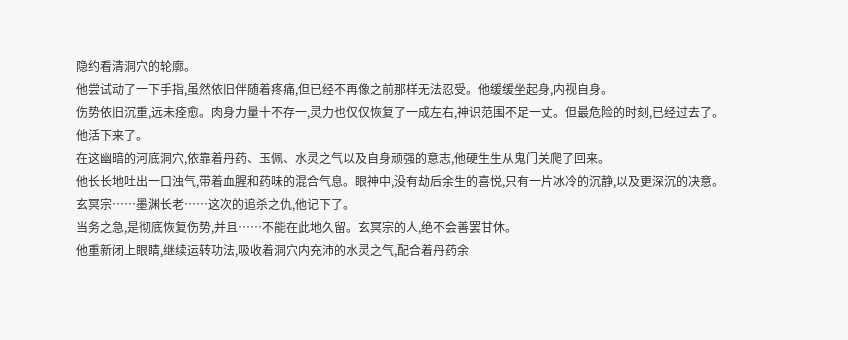隐约看清洞穴的轮廓。
他尝试动了一下手指,虽然依旧伴随着疼痛,但已经不再像之前那样无法忍受。他缓缓坐起身,内视自身。
伤势依旧沉重,远未痊愈。肉身力量十不存一,灵力也仅仅恢复了一成左右,神识范围不足一丈。但最危险的时刻,已经过去了。
他活下来了。
在这幽暗的河底洞穴,依靠着丹药、玉佩、水灵之气以及自身顽强的意志,他硬生生从鬼门关爬了回来。
他长长地吐出一口浊气,带着血腥和药味的混合气息。眼神中,没有劫后余生的喜悦,只有一片冰冷的沉静,以及更深沉的决意。
玄冥宗……墨渊长老……这次的追杀之仇,他记下了。
当务之急,是彻底恢复伤势,并且……不能在此地久留。玄冥宗的人,绝不会善罢甘休。
他重新闭上眼睛,继续运转功法,吸收着洞穴内充沛的水灵之气,配合着丹药余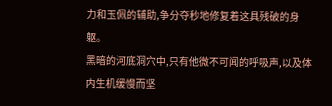力和玉佩的辅助,争分夺秒地修复着这具残破的身躯。
黑暗的河底洞穴中,只有他微不可闻的呼吸声,以及体内生机缓慢而坚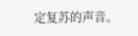定复苏的声音。